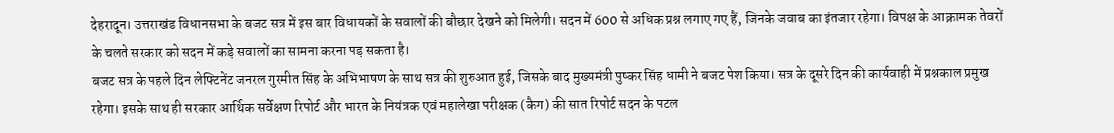देहरादून। उत्तराखंड विधानसभा के बजट सत्र में इस बार विधायकों के सवालों की बौछार देखने को मिलेगी। सदन में 600 से अधिक प्रश्न लगाए गए हैं, जिनके जवाब का इंतजार रहेगा। विपक्ष के आक्रामक तेवरों के चलते सरकार को सदन में कड़े सवालों का सामना करना पड़ सकता है।
बजट सत्र के पहले दिन लेफ्टिनेंट जनरल गुरमीत सिंह के अभिभाषण के साथ सत्र की शुरुआत हुई, जिसके बाद मुख्यमंत्री पुष्कर सिंह धामी ने बजट पेश किया। सत्र के दूसरे दिन की कार्यवाही में प्रश्नकाल प्रमुख रहेगा। इसके साथ ही सरकार आर्थिक सर्वेक्षण रिपोर्ट और भारत के नियंत्रक एवं महालेखा परीक्षक (कैग) की सात रिपोर्ट सदन के पटल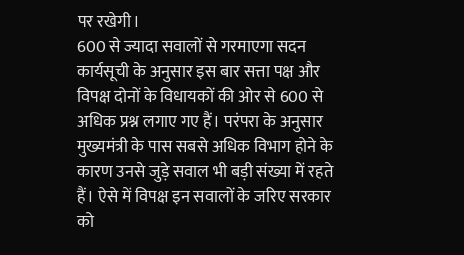पर रखेगी।
600 से ज्यादा सवालों से गरमाएगा सदन
कार्यसूची के अनुसार इस बार सत्ता पक्ष और विपक्ष दोनों के विधायकों की ओर से 600 से अधिक प्रश्न लगाए गए हैं। परंपरा के अनुसार मुख्यमंत्री के पास सबसे अधिक विभाग होने के कारण उनसे जुड़े सवाल भी बड़ी संख्या में रहते हैं। ऐसे में विपक्ष इन सवालों के जरिए सरकार को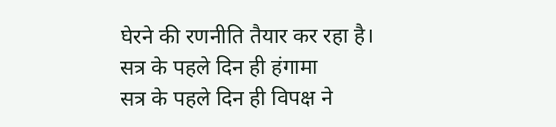घेरने की रणनीति तैयार कर रहा है।
सत्र के पहले दिन ही हंगामा
सत्र के पहले दिन ही विपक्ष ने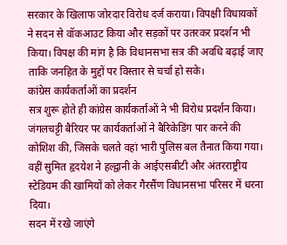सरकार के खिलाफ जोरदार विरोध दर्ज कराया। विपक्षी विधायकों ने सदन से वॉकआउट किया और सड़कों पर उतरकर प्रदर्शन भी किया। विपक्ष की मांग है कि विधानसभा सत्र की अवधि बढ़ाई जाए ताकि जनहित के मुद्दों पर विस्तार से चर्चा हो सके।
कांग्रेस कार्यकर्ताओं का प्रदर्शन
सत्र शुरू होते ही कांग्रेस कार्यकर्ताओं ने भी विरोध प्रदर्शन किया। जंगलचट्टी बैरियर पर कार्यकर्ताओं ने बैरिकेडिंग पार करने की कोशिश की, जिसके चलते वहां भारी पुलिस बल तैनात किया गया। वहीं सुमित हृदयेश ने हल्द्वानी के आईएसबीटी और अंतरराष्ट्रीय स्टेडियम की खामियों को लेकर गैरसैंण विधानसभा परिसर में धरना दिया।
सदन में रखे जाएंगे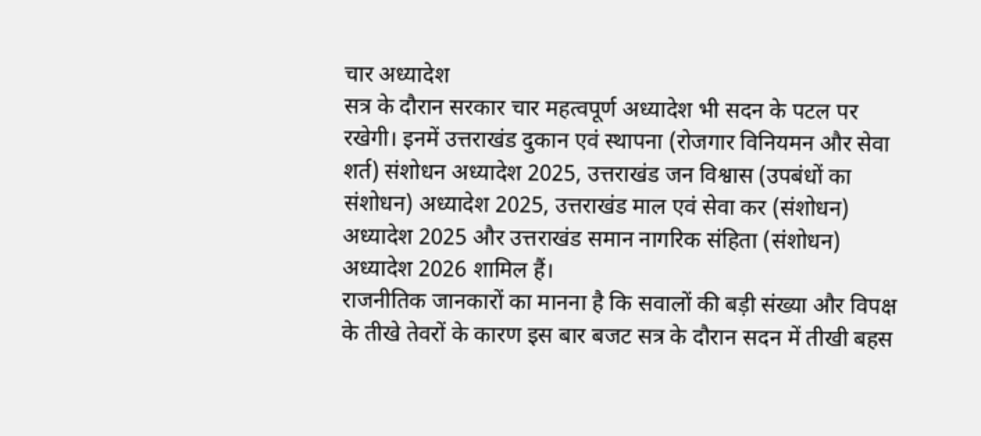चार अध्यादेश
सत्र के दौरान सरकार चार महत्वपूर्ण अध्यादेश भी सदन के पटल पर रखेगी। इनमें उत्तराखंड दुकान एवं स्थापना (रोजगार विनियमन और सेवा शर्त) संशोधन अध्यादेश 2025, उत्तराखंड जन विश्वास (उपबंधों का संशोधन) अध्यादेश 2025, उत्तराखंड माल एवं सेवा कर (संशोधन) अध्यादेश 2025 और उत्तराखंड समान नागरिक संहिता (संशोधन) अध्यादेश 2026 शामिल हैं।
राजनीतिक जानकारों का मानना है कि सवालों की बड़ी संख्या और विपक्ष के तीखे तेवरों के कारण इस बार बजट सत्र के दौरान सदन में तीखी बहस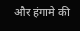और हंगामे की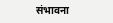संभावना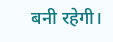बनी रहेगी।